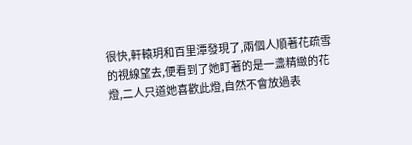很快,軒轅玥和百里潭發現了,兩個人順著花疏雪的視線望去,便看到了她盯著的是一盞精緻的花燈,二人只道她喜歡此燈,自然不會放過表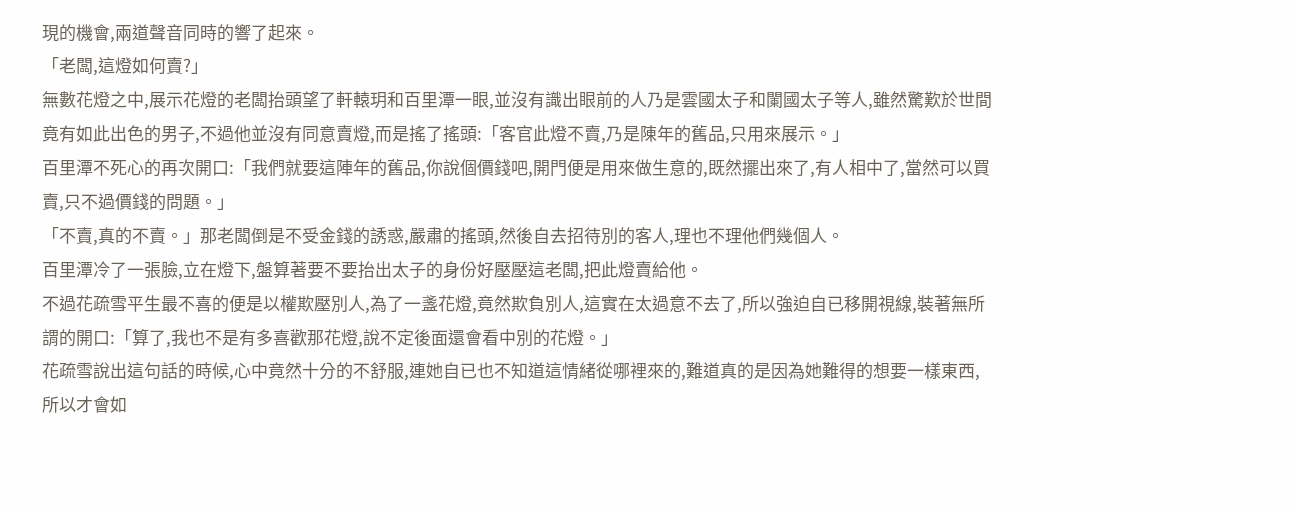現的機會,兩道聲音同時的響了起來。
「老闆,這燈如何賣?」
無數花燈之中,展示花燈的老闆抬頭望了軒轅玥和百里潭一眼,並沒有識出眼前的人乃是雲國太子和闌國太子等人,雖然驚歎於世間竟有如此出色的男子,不過他並沒有同意賣燈,而是搖了搖頭:「客官此燈不賣,乃是陳年的舊品,只用來展示。」
百里潭不死心的再次開口:「我們就要這陣年的舊品,你說個價錢吧,開門便是用來做生意的,既然擺出來了,有人相中了,當然可以買賣,只不過價錢的問題。」
「不賣,真的不賣。」那老闆倒是不受金錢的誘惑,嚴肅的搖頭,然後自去招待別的客人,理也不理他們幾個人。
百里潭冷了一張臉,立在燈下,盤算著要不要抬出太子的身份好壓壓這老闆,把此燈賣給他。
不過花疏雪平生最不喜的便是以權欺壓別人,為了一盞花燈,竟然欺負別人,這實在太過意不去了,所以強迫自已移開視線,裝著無所謂的開口:「算了,我也不是有多喜歡那花燈,說不定後面還會看中別的花燈。」
花疏雪說出這句話的時候,心中竟然十分的不舒服,連她自已也不知道這情緒從哪裡來的,難道真的是因為她難得的想要一樣東西,所以才會如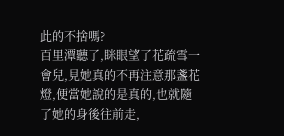此的不捨嗎?
百里潭聽了,眯眼望了花疏雪一會兒,見她真的不再注意那盞花燈,便當她說的是真的,也就隨了她的身後往前走,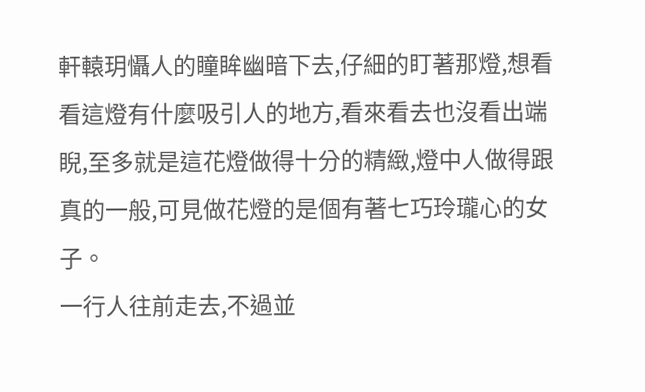軒轅玥懾人的瞳眸幽暗下去,仔細的盯著那燈,想看看這燈有什麼吸引人的地方,看來看去也沒看出端睨,至多就是這花燈做得十分的精緻,燈中人做得跟真的一般,可見做花燈的是個有著七巧玲瓏心的女子。
一行人往前走去,不過並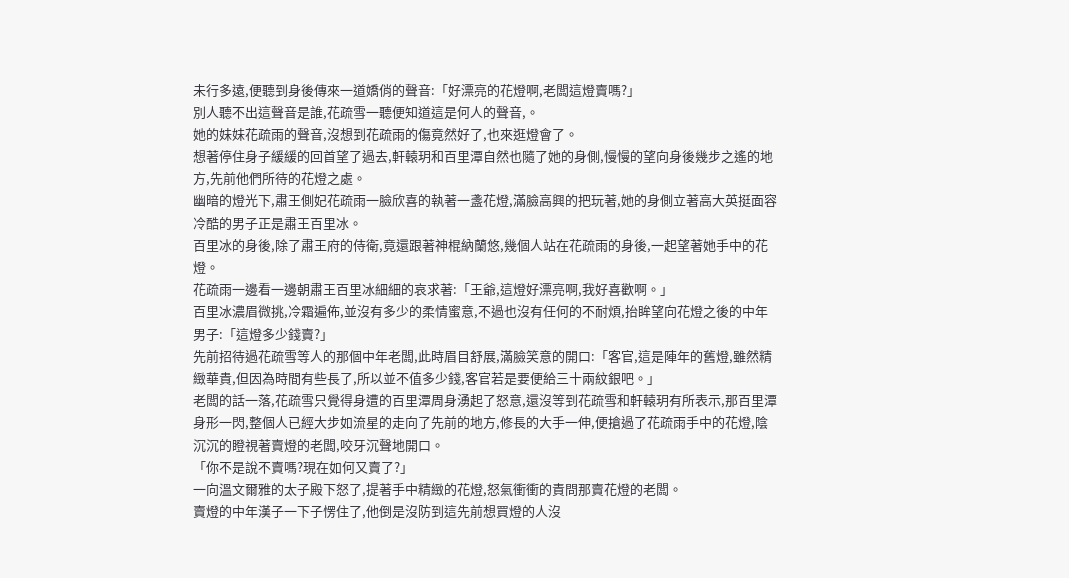未行多遠,便聽到身後傳來一道嬌俏的聲音:「好漂亮的花燈啊,老闆這燈賣嗎?」
別人聽不出這聲音是誰,花疏雪一聽便知道這是何人的聲音,。
她的妹妹花疏雨的聲音,沒想到花疏雨的傷竟然好了,也來逛燈會了。
想著停住身子緩緩的回首望了過去,軒轅玥和百里潭自然也隨了她的身側,慢慢的望向身後幾步之遙的地方,先前他們所待的花燈之處。
幽暗的燈光下,肅王側妃花疏雨一臉欣喜的執著一盞花燈,滿臉高興的把玩著,她的身側立著高大英挺面容冷酷的男子正是肅王百里冰。
百里冰的身後,除了肅王府的侍衛,竟還跟著神棍納蘭悠,幾個人站在花疏雨的身後,一起望著她手中的花燈。
花疏雨一邊看一邊朝肅王百里冰細細的哀求著:「王爺,這燈好漂亮啊,我好喜歡啊。」
百里冰濃眉微挑,冷霜遍佈,並沒有多少的柔情蜜意,不過也沒有任何的不耐煩,抬眸望向花燈之後的中年男子:「這燈多少錢賣?」
先前招待過花疏雪等人的那個中年老闆,此時眉目舒展,滿臉笑意的開口:「客官,這是陣年的舊燈,雖然精緻華貴,但因為時間有些長了,所以並不值多少錢,客官若是要便給三十兩紋銀吧。」
老闆的話一落,花疏雪只覺得身遭的百里潭周身湧起了怒意,還沒等到花疏雪和軒轅玥有所表示,那百里潭身形一閃,整個人已經大步如流星的走向了先前的地方,修長的大手一伸,便搶過了花疏雨手中的花燈,陰沉沉的瞪視著賣燈的老闆,咬牙沉聲地開口。
「你不是說不賣嗎?現在如何又賣了?」
一向溫文爾雅的太子殿下怒了,提著手中精緻的花燈,怒氣衝衝的責問那賣花燈的老闆。
賣燈的中年漢子一下子愣住了,他倒是沒防到這先前想買燈的人沒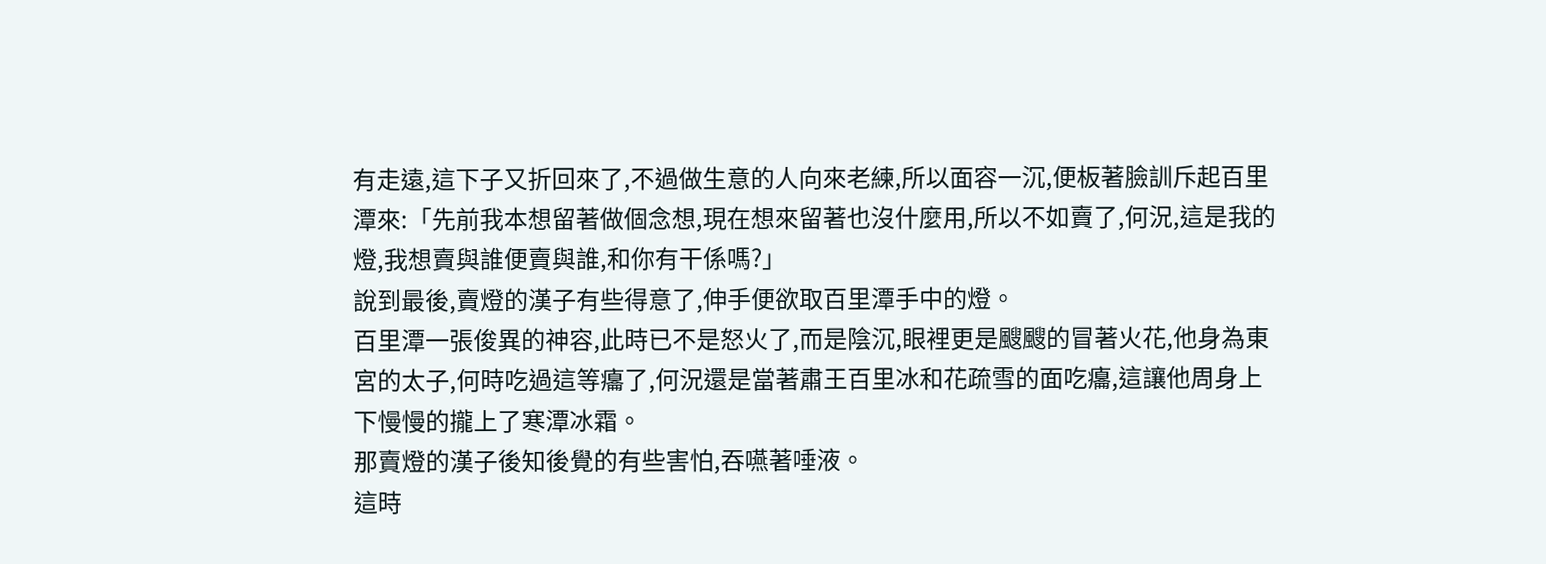有走遠,這下子又折回來了,不過做生意的人向來老練,所以面容一沉,便板著臉訓斥起百里潭來:「先前我本想留著做個念想,現在想來留著也沒什麼用,所以不如賣了,何況,這是我的燈,我想賣與誰便賣與誰,和你有干係嗎?」
說到最後,賣燈的漢子有些得意了,伸手便欲取百里潭手中的燈。
百里潭一張俊異的神容,此時已不是怒火了,而是陰沉,眼裡更是颼颼的冒著火花,他身為東宮的太子,何時吃過這等癟了,何況還是當著肅王百里冰和花疏雪的面吃癟,這讓他周身上下慢慢的攏上了寒潭冰霜。
那賣燈的漢子後知後覺的有些害怕,吞嚥著唾液。
這時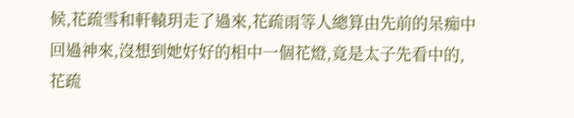候,花疏雪和軒轅玥走了過來,花疏雨等人總算由先前的呆痴中回過神來,沒想到她好好的相中一個花燈,竟是太子先看中的,花疏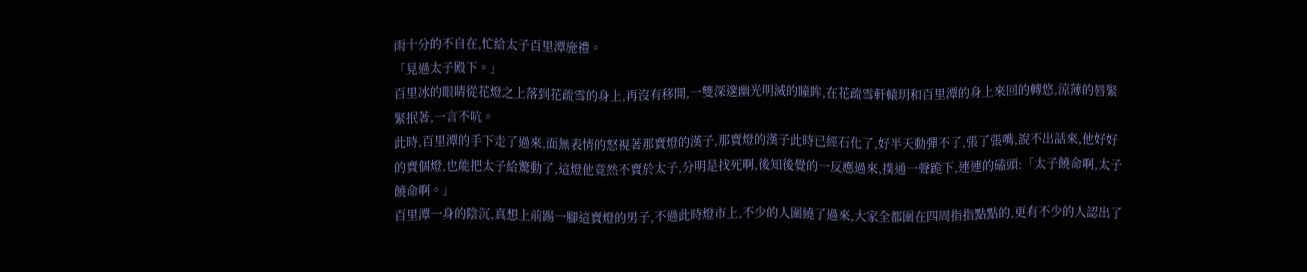雨十分的不自在,忙給太子百里潭施禮。
「見過太子殿下。」
百里冰的眼睛從花燈之上落到花疏雪的身上,再沒有移開,一雙深邃幽光明滅的瞳眸,在花疏雪軒轅玥和百里潭的身上來回的轉悠,涼薄的唇緊緊抿著,一言不吭。
此時,百里潭的手下走了過來,面無表情的怒視著那賣燈的漢子,那賣燈的漢子此時已經石化了,好半天動彈不了,張了張嘴,說不出話來,他好好的賣個燈,也能把太子給驚動了,這燈他竟然不賣於太子,分明是找死啊,後知後覺的一反應過來,撲通一聲跪下,連連的磕頭:「太子饒命啊,太子饒命啊。」
百里潭一身的陰沉,真想上前踢一腳這賣燈的男子,不過此時燈市上,不少的人圍繞了過來,大家全都圍在四周指指點點的,更有不少的人認出了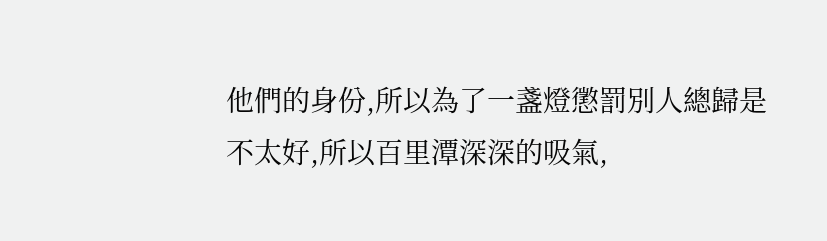他們的身份,所以為了一盞燈懲罰別人總歸是不太好,所以百里潭深深的吸氣,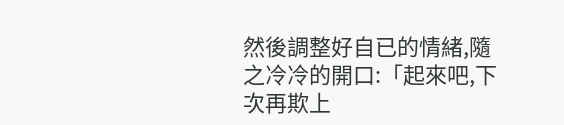然後調整好自已的情緒,隨之冷冷的開口:「起來吧,下次再欺上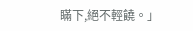瞞下,絕不輕饒。」